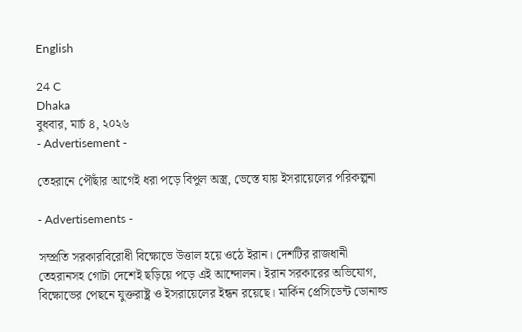English

24 C
Dhaka
বুধবার, মার্চ ৪, ২০২৬
- Advertisement -

তেহরানে পৌঁছার আগেই ধরা পড়ে বিপুল অস্ত্র, ভেস্তে যায় ইসরায়েলের পরিকল্পনা

- Advertisements -

সম্প্রতি সরকারবিরোধী বিক্ষোভে উত্তাল হয়ে ওঠে ইরান। দেশটির রাজধানী তেহরানসহ গোটা দেশেই ছড়িয়ে পড়ে এই আন্দোলন। ইরান সরকারের অভিযোগ, বিক্ষোভের পেছনে যুক্তরাষ্ট্র ও ইসরায়েলের ইন্ধন রয়েছে। মার্কিন প্রেসিডেন্ট ডোনাল্ড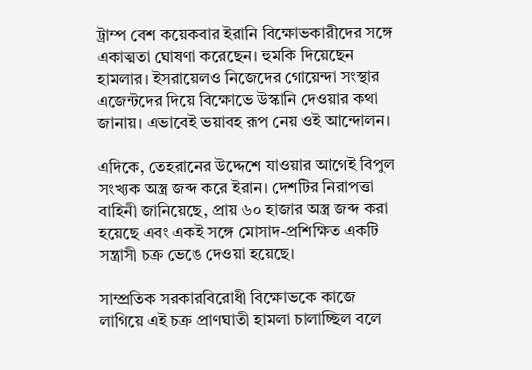ট্রাম্প বেশ কয়েকবার ইরানি বিক্ষোভকারীদের সঙ্গে একাত্মতা ঘোষণা করেছেন। হুমকি দিয়েছেন হামলার। ইসরায়েলও নিজেদের গোয়েন্দা সংস্থার এজেন্টদের দিয়ে বিক্ষোভে উস্কানি দেওয়ার কথা জানায়। এভাবেই ভয়াবহ রূপ নেয় ওই আন্দোলন।

এদিকে, তেহরানের উদ্দেশে যাওয়ার আগেই বিপুল সংখ্যক অস্ত্র জব্দ করে ইরান। দেশটির নিরাপত্তা বাহিনী জানিয়েছে, প্রায় ৬০ হাজার অস্ত্র জব্দ করা হয়েছে এবং একই সঙ্গে মোসাদ-প্রশিক্ষিত একটি সন্ত্রাসী চক্র ভেঙে দেওয়া হয়েছে।

সাম্প্রতিক সরকারবিরোধী বিক্ষোভকে কাজে লাগিয়ে এই চক্র প্রাণঘাতী হামলা চালাচ্ছিল বলে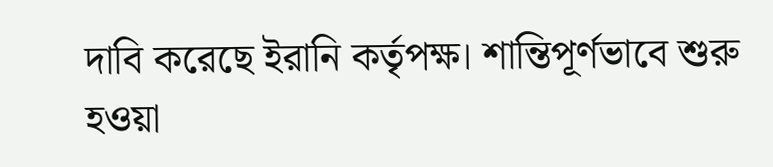দাবি করেছে ইরানি কর্তৃপক্ষ। শান্তিপূর্ণভাবে শুরু হওয়া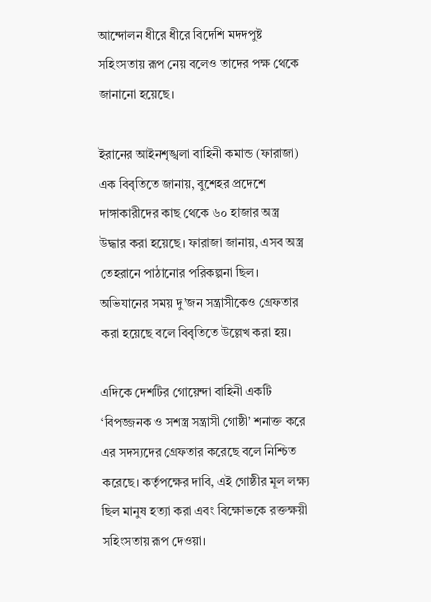আন্দোলন ধীরে ধীরে বিদেশি মদদপুষ্ট সহিংসতায় রূপ নেয় বলেও তাদের পক্ষ থেকে জানানো হয়েছে।

ইরানের আইনশৃঙ্খলা বাহিনী কমান্ড (ফারাজা) এক বিবৃতিতে জানায়, বুশেহর প্রদেশে দাঙ্গাকারীদের কাছ থেকে ৬০ হাজার অস্ত্র উদ্ধার করা হয়েছে। ফারাজা জানায়, এসব অস্ত্র তেহরানে পাঠানোর পরিকল্পনা ছিল। অভিযানের সময় দু’জন সন্ত্রাসীকেও গ্রেফতার করা হয়েছে বলে বিবৃতিতে উল্লেখ করা হয়।

এদিকে দেশটির গোয়েন্দা বাহিনী একটি ‘বিপজ্জনক ও সশস্ত্র সন্ত্রাসী গোষ্ঠী’ শনাক্ত করে এর সদস্যদের গ্রেফতার করেছে বলে নিশ্চিত করেছে। কর্তৃপক্ষের দাবি, এই গোষ্ঠীর মূল লক্ষ্য ছিল মানুষ হত্যা করা এবং বিক্ষোভকে রক্তক্ষয়ী সহিংসতায় রূপ দেওয়া।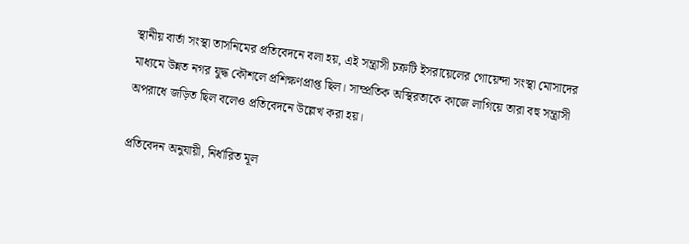স্থানীয় বার্তা সংস্থা তাসনিমের প্রতিবেদনে বলা হয়, এই সন্ত্রাসী চক্রটি ইসরায়েলের গোয়েন্দা সংস্থা মোসাদের মাধ্যমে উন্নত নগর যুদ্ধ কৌশলে প্রশিক্ষণপ্রাপ্ত ছিল। সাম্প্রতিক অস্থিরতাকে কাজে লাগিয়ে তারা বহু সন্ত্রাসী অপরাধে জড়িত ছিল বলেও প্রতিবেদনে উল্লেখ করা হয়।

প্রতিবেদন অনুযায়ী, নির্ধারিত মূল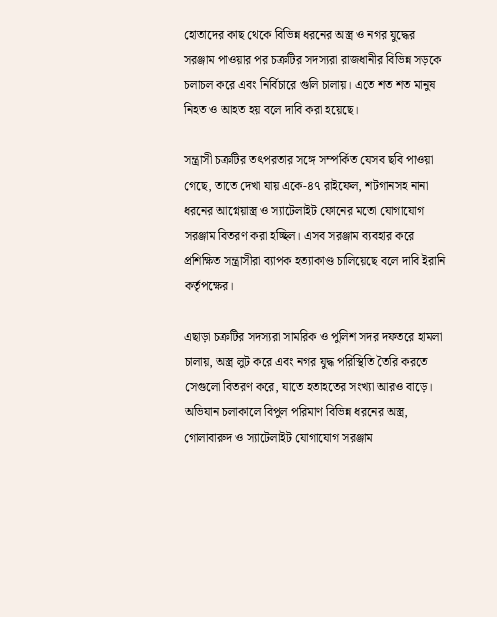হোতাদের কাছ থেকে বিভিন্ন ধরনের অস্ত্র ও নগর যুদ্ধের সরঞ্জাম পাওয়ার পর চক্রটির সদস্যরা রাজধানীর বিভিন্ন সড়কে চলাচল করে এবং নির্বিচারে গুলি চালায়। এতে শত শত মানুষ নিহত ও আহত হয় বলে দাবি করা হয়েছে।

সন্ত্রাসী চক্রটির তৎপরতার সঙ্গে সম্পর্কিত যেসব ছবি পাওয়া গেছে, তাতে দেখা যায় একে-৪৭ রাইফেল, শটগানসহ নানা ধরনের আগ্নেয়াস্ত্র ও স্যাটেলাইট ফোনের মতো যোগাযোগ সরঞ্জাম বিতরণ করা হচ্ছিল। এসব সরঞ্জাম ব্যবহার করে প্রশিক্ষিত সন্ত্রাসীরা ব্যাপক হত্যাকাণ্ড চালিয়েছে বলে দাবি ইরানি কর্তৃপক্ষের।

এছাড়া চক্রটির সদস্যরা সামরিক ও পুলিশ সদর দফতরে হামলা চালায়, অস্ত্র লুট করে এবং নগর যুদ্ধ পরিস্থিতি তৈরি করতে সেগুলো বিতরণ করে, যাতে হতাহতের সংখ্যা আরও বাড়ে। অভিযান চলাকালে বিপুল পরিমাণ বিভিন্ন ধরনের অস্ত্র, গোলাবারুদ ও স্যাটেলাইট যোগাযোগ সরঞ্জাম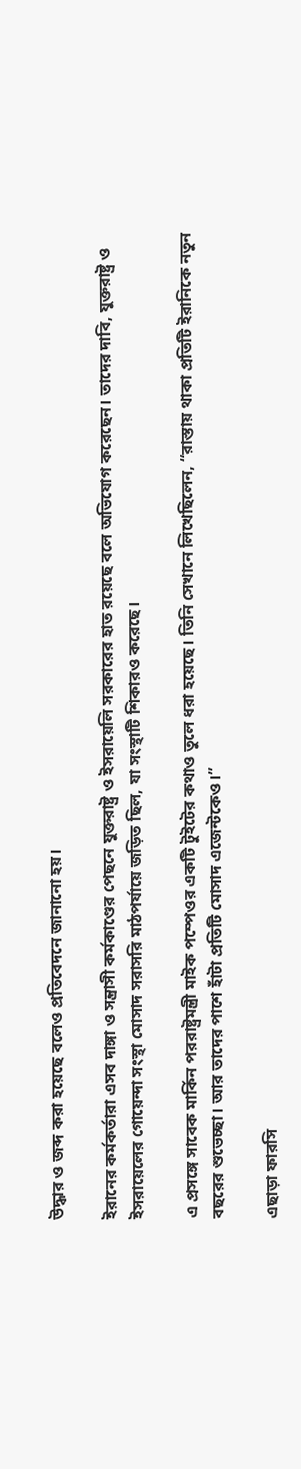উদ্ধার ও জব্দ করা হয়েছে বলেও প্রতিবেদনে জানানো হয়।

ইরানের কর্মকর্তারা এসব দাঙ্গা ও সন্ত্রাসী কর্মকাণ্ডের পেছনে যুক্তরাষ্ট্র ও ইসরায়েলি সরকারের হাত রয়েছে বলে অভিযোগ করেছেন। তাদের দাবি, যুক্তরাষ্ট্র ও ইসরায়েলের গোয়েন্দা সংস্থা মোসাদ সরাসরি মাঠপর্যায়ে জড়িত ছিল, যা সংস্থাটি শিকারও করেছে।

এ প্রসঙ্গে সাবেক মার্কিন পররাষ্ট্রমন্ত্রী মাইক পম্পেওর একটি টুইটের কথাও তুলে ধরা হয়েছে। তিনি সেখানে লিখেছিলেন, “রাস্তায় থাকা প্রতিটি ইরানিকে নতুন বছরের শুভেচ্ছা। আর তাদের পাশে হাঁটা প্রতিটি মোসাদ এজেন্টকেও।”

এছাড়া ফারসি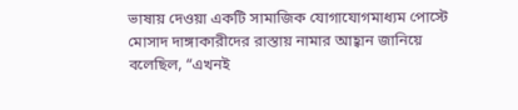ভাষায় দেওয়া একটি সামাজিক যোগাযোগমাধ্যম পোস্টে মোসাদ দাঙ্গাকারীদের রাস্তায় নামার আহ্বান জানিয়ে বলেছিল, “এখনই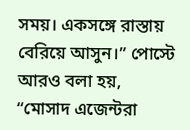সময়। একসঙ্গে রাস্তায় বেরিয়ে আসুন।” পোস্টে আরও বলা হয়, “মোসাদ এজেন্টরা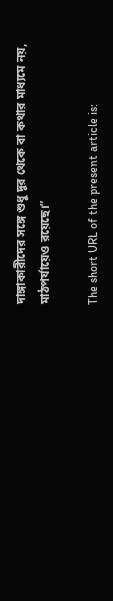দাঙ্গাকারীদের সঙ্গে শুধু দূর থেকে বা কথার মাধ্যমে নয়, মাঠপর্যায়েও রয়েছে।”

The short URL of the present article is: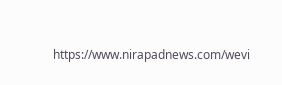https://www.nirapadnews.com/wevi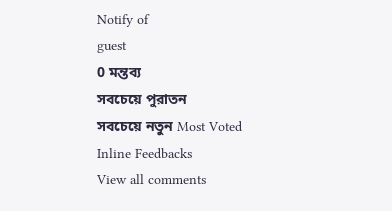Notify of
guest
0 মন্তব্য
সবচেয়ে পুরাতন
সবচেয়ে নতুন Most Voted
Inline Feedbacks
View all comments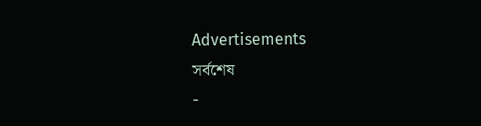Advertisements
সর্বশেষ
-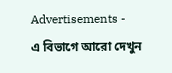Advertisements -
এ বিভাগে আরো দেখুন